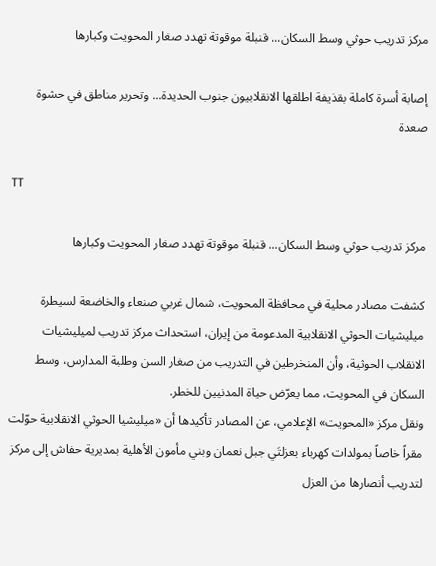مركز تدريب حوثي وسط السكان... قنبلة موقوتة تهدد صغار المحويت وكبارها

إصابة أسرة كاملة بقذيفة اطلقها الانقلابيون جنوب الحديدة... وتحرير مناطق في حشوة صعدة

TT

مركز تدريب حوثي وسط السكان... قنبلة موقوتة تهدد صغار المحويت وكبارها

كشفت مصادر محلية في محافظة المحويت، شمال غربي صنعاء والخاضعة لسيطرة ميليشيات الحوثي الانقلابية المدعومة من إيران، استحداث مركز تدريب لميليشيات الانقلاب الحوثية، وأن المنخرطين في التدريب من صغار السن وطلبة المدارس، وسط السكان في المحويت، مما يعرّض حياة المدنيين للخطر.
ونقل مركز «المحويت» الإعلامي، عن المصادر تأكيدها أن «ميليشيا الحوثي الانقلابية حوّلت مقراً خاصاً بمولدات كهرباء بعزلتَي جبل نعمان وبني مأمون الأهلية بمديرية حفاش إلى مركز لتدريب أنصارها من العزل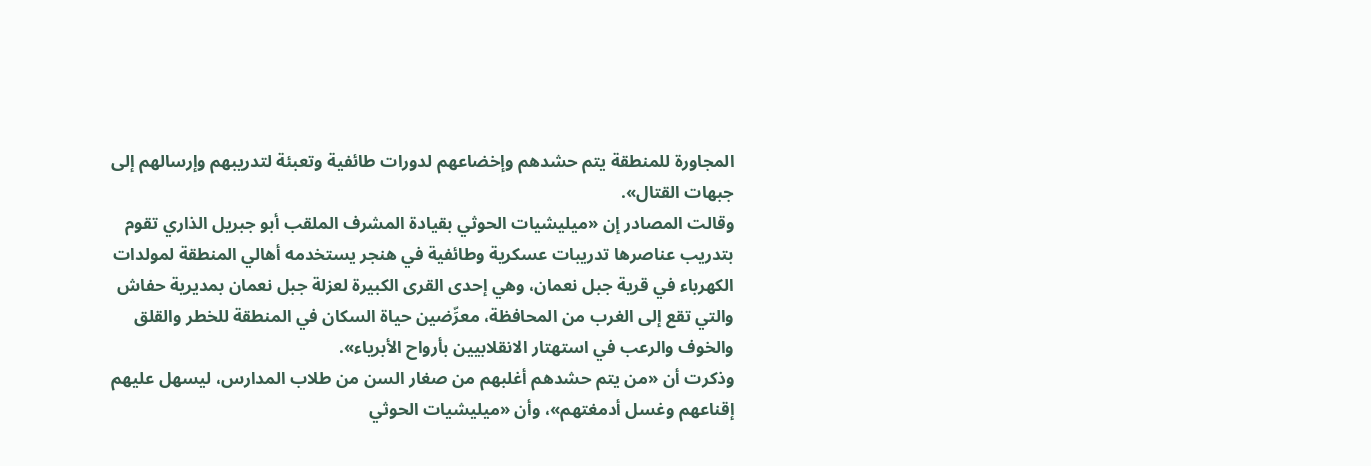المجاورة للمنطقة يتم حشدهم وإخضاعهم لدورات طائفية وتعبئة لتدريبهم وإرسالهم إلى جبهات القتال».
وقالت المصادر إن «ميليشيات الحوثي بقيادة المشرف الملقب أبو جبريل الذاري تقوم بتدريب عناصرها تدريبات عسكرية وطائفية في هنجر يستخدمه أهالي المنطقة لمولدات الكهرباء في قرية جبل نعمان، وهي إحدى القرى الكبيرة لعزلة جبل نعمان بمديرية حفاش والتي تقع إلى الغرب من المحافظة، معرِّضين حياة السكان في المنطقة للخطر والقلق والخوف والرعب في استهتار الانقلابيين بأرواح الأبرياء».
وذكرت أن «من يتم حشدهم أغلبهم من صغار السن من طلاب المدارس، ليسهل عليهم إقناعهم وغسل أدمغتهم»، وأن «ميليشيات الحوثي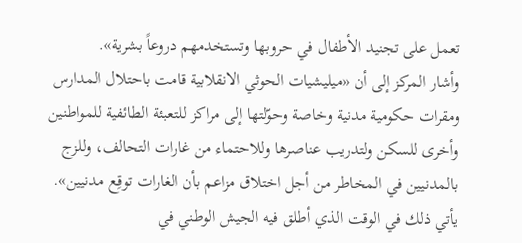تعمل على تجنيد الأطفال في حروبها وتستخدمهم دروعاً بشرية».
وأشار المركز إلى أن «ميليشيات الحوثي الانقلابية قامت باحتلال المدارس ومقرات حكومية مدنية وخاصة وحوّلتها إلى مراكز للتعبئة الطائفية للمواطنين وأخرى للسكن ولتدريب عناصرها وللاحتماء من غارات التحالف، وللزج بالمدنيين في المخاطر من أجل اختلاق مزاعم بأن الغارات توقِع مدنيين».
يأتي ذلك في الوقت الذي أطلق فيه الجيش الوطني في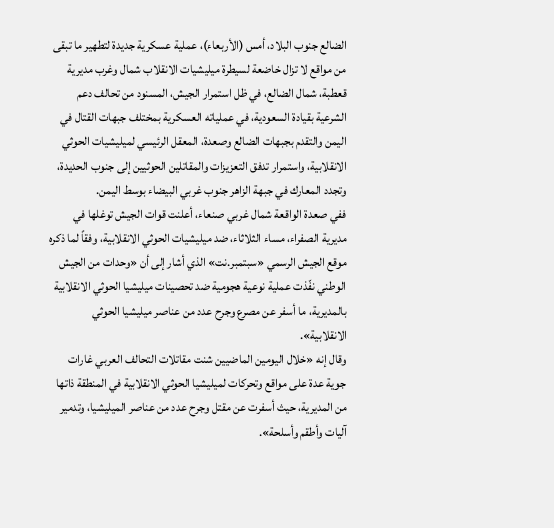الضالع جنوب البلاد، أمس (الأربعاء)، عملية عسكرية جديدة لتطهير ما تبقى من مواقع لا تزال خاضعة لسيطرة ميليشيات الانقلاب شمال وغرب مديرية قعطبة، شمال الضالع، في ظل استمرار الجيش، المسنود من تحالف دعم الشرعية بقيادة السعودية، في عملياته العسكرية بمختلف جبهات القتال في اليمن والتقدم بجبهات الضالع وصعدة، المعقل الرئيسي لميليشيات الحوثي الانقلابية، واستمرار تدفق التعزيزات والمقاتلين الحوثيين إلى جنوب الحديدة، وتجدد المعارك في جبهة الزاهر جنوب غربي البيضاء بوسط اليمن.
ففي صعدة الواقعة شمال غربي صنعاء، أعلنت قوات الجيش توغلها في مديرية الصفراء، مساء الثلاثاء، ضد ميليشيات الحوثي الانقلابية، وفقاً لما ذكره موقع الجيش الرسمي «سبتمبر.نت» الذي أشار إلى أن «وحدات من الجيش الوطني نفّذت عملية نوعية هجومية ضد تحصينات ميليشيا الحوثي الانقلابية بالمديرية، ما أسفر عن مصرع وجرح عدد من عناصر ميليشيا الحوثي الانقلابية».
وقال إنه «خلال اليومين الماضيين شنت مقاتلات التحالف العربي غارات جوية عدة على مواقع وتحركات لميليشيا الحوثي الانقلابية في المنطقة ذاتها من المديرية، حيث أسفرت عن مقتل وجرح عدد من عناصر الميليشيا، وتدمير آليات وأطقم وأسلحة».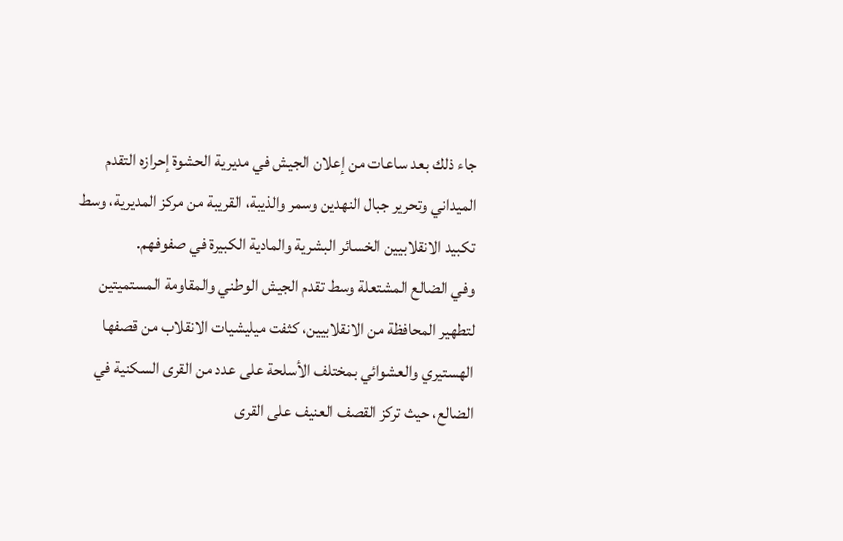جاء ذلك بعد ساعات من إعلان الجيش في مديرية الحشوة إحرازه التقدم الميداني وتحرير جبال النهدين وسمر والذيبة، القريبة من مركز المديرية، وسط تكبيد الانقلابيين الخسائر البشرية والمادية الكبيرة في صفوفهم.
وفي الضالع المشتعلة وسط تقدم الجيش الوطني والمقاومة المستميتين لتطهير المحافظة من الانقلابيين، كثفت ميليشيات الانقلاب من قصفها الهستيري والعشوائي بمختلف الأسلحة على عدد من القرى السكنية في الضالع، حيث تركز القصف العنيف على القرى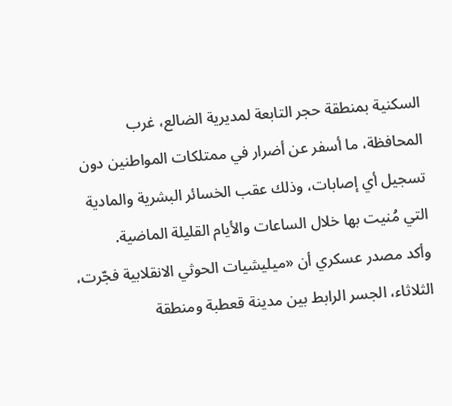السكنية بمنطقة حجر التابعة لمديرية الضالع، غرب المحافظة، ما أسفر عن أضرار في ممتلكات المواطنين دون تسجيل أي إصابات، وذلك عقب الخسائر البشرية والمادية التي مُنيت بها خلال الساعات والأيام القليلة الماضية.
وأكد مصدر عسكري أن «ميليشيات الحوثي الانقلابية فجّرت، الثلاثاء، الجسر الرابط بين مدينة قعطبة ومنطقة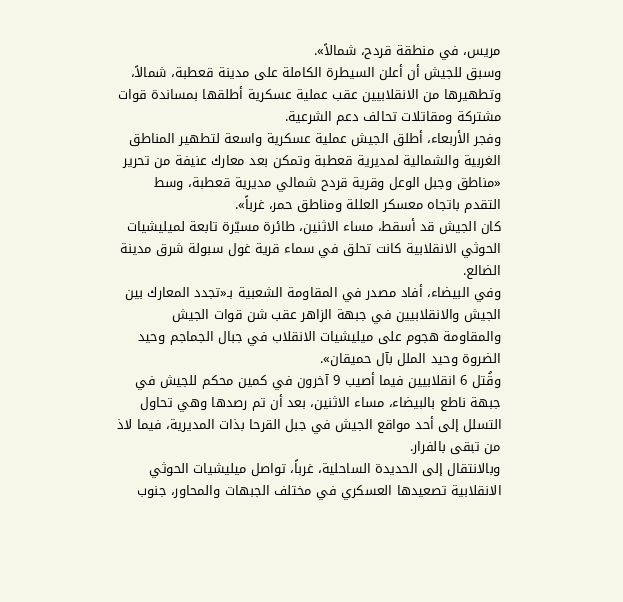مريس، في منطقة قردح، شمالاً».
وسبق للجيش أن أعلن السيطرة الكاملة على مدينة قعطبة، شمالاً، وتطهيرها من الانقلابيين عقب عملية عسكرية أطلقها بمساندة قوات مشتركة ومقاتلات تحالف دعم الشرعية.
وفجر الأربعاء، أطلق الجيش عملية عسكرية واسعة لتطهير المناطق الغربية والشمالية لمديرية قعطبة وتمكن بعد معارك عنيفة من تحرير «مناطق وجبل الوعل وقرية قردح شمالي مديرية قعطبة، وسط التقدم باتجاه معسكر العللة ومناطق حمر، غرباً».
كان الجيش قد أسقط، مساء الاثنين، طائرة مسيّرة تابعة لميليشيات الحوثي الانقلابية كانت تحلق في سماء قرية غول سبولة شرق مدينة الضالع.
وفي البيضاء، أفاد مصدر في المقاومة الشعبية بـ«تجدد المعارك بين الجيش والانقلابيين في جبهة الزاهر عقب شن قوات الجيش والمقاومة هجوم على ميليشيات الانقلاب في جبال الجماجم وحيد الضروة وحيد الملل بآل حميقان».
وقُتل 6 انقلابيين فيما أصيب 9 آخرون في كمين محكم للجيش في جبهة ناطع بالبيضاء، مساء الاثنين، بعد أن تم رصدها وهي تحاول التسلل إلى أحد مواقع الجيش في جبل القرحا بذات المديرية، فيما لاذ من تبقى بالفرار.
وبالانتقال إلى الحديدة الساحلية، غرباً، تواصل ميليشيات الحوثي الانقلابية تصعيدها العسكري في مختلف الجبهات والمحاور، جنوب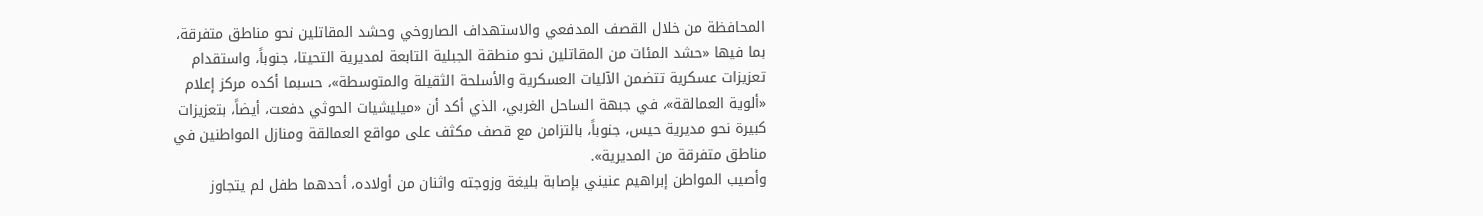المحافظة من خلال القصف المدفعي والاستهداف الصاروخي وحشد المقاتلين نحو مناطق متفرقة، بما فيها «حشد المئات من المقاتلين نحو منطقة الجبلية التابعة لمديرية التحيتا، جنوباً، واستقدام تعزيزات عسكرية تتضمن الآليات العسكرية والأسلحة الثقيلة والمتوسطة»، حسبما أكده مركز إعلام «ألوية العمالقة»، في جبهة الساحل الغربي، الذي أكد أن «ميليشيات الحوثي دفعت، أيضاً، بتعزيزات كبيرة نحو مديرية حيس، جنوباً، بالتزامن مع قصف مكثف على مواقع العمالقة ومنازل المواطنين في مناطق متفرقة من المديرية».
وأصيب المواطن إبراهيم عنيني بإصابة بليغة وزوجته واثنان من أولاده، أحدهما طفل لم يتجاوز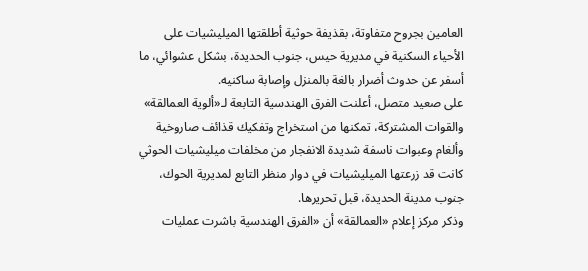العامين بجروح متفاوتة، بقذيفة حوثية أطلقتها الميليشيات على الأحياء السكنية في مديرية حيس، جنوب الحديدة، بشكل عشوائي، ما أسفر عن حدوث أضرار بالغة بالمنزل وإصابة ساكنيه.
على صعيد متصل، أعلنت الفرق الهندسية التابعة لـ«ألوية العمالقة» والقوات المشتركة، تمكنها من استخراج وتفكيك قذائف صاروخية وألغام وعبوات ناسفة شديدة الانفجار من مخلفات ميليشيات الحوثي كانت قد زرعتها الميليشيات في دوار منظر التابع لمديرية الحوك، جنوب مدينة الحديدة، قبل تحريرها.
وذكر مركز إعلام «العمالقة» أن «الفرق الهندسية باشرت عمليات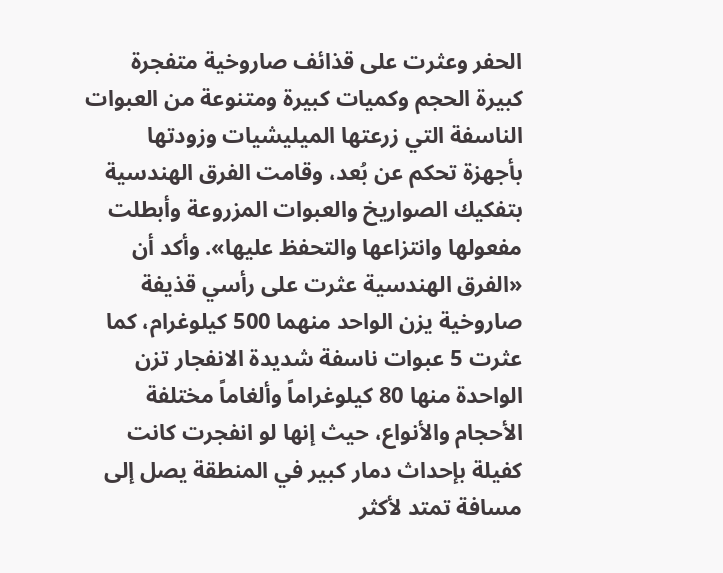الحفر وعثرت على قذائف صاروخية متفجرة كبيرة الحجم وكميات كبيرة ومتنوعة من العبوات الناسفة التي زرعتها الميليشيات وزودتها بأجهزة تحكم عن بُعد، وقامت الفرق الهندسية بتفكيك الصواريخ والعبوات المزروعة وأبطلت مفعولها وانتزاعها والتحفظ عليها». وأكد أن «الفرق الهندسية عثرت على رأسي قذيفة صاروخية يزن الواحد منهما 500 كيلوغرام، كما عثرت 5 عبوات ناسفة شديدة الانفجار تزن الواحدة منها 80 كيلوغراماً وألغاماً مختلفة الأحجام والأنواع، حيث إنها لو انفجرت كانت كفيلة بإحداث دمار كبير في المنطقة يصل إلى مسافة تمتد لأكثر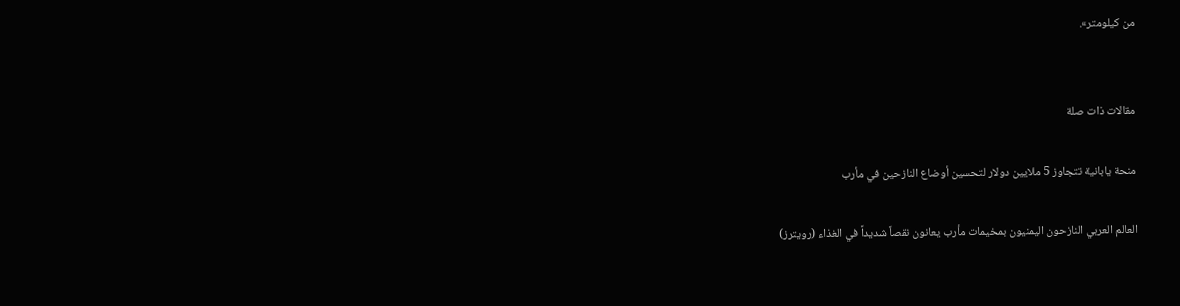من كيلومتر».


مقالات ذات صلة

منحة يابانية تتجاوز 5 ملايين دولار لتحسين أوضاع النازحين في مأرب

العالم العربي النازحون اليمنيون بمخيمات مأرب يعانون نقصاً شديداً في الغذاء (رويترز)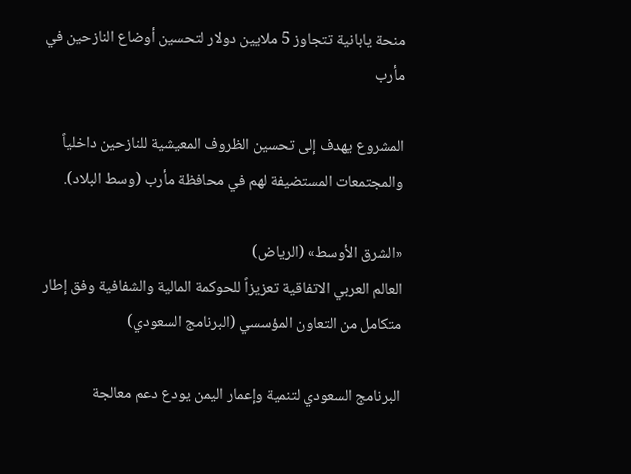منحة يابانية تتجاوز 5 ملايين دولار لتحسين أوضاع النازحين في مأرب

المشروع يهدف إلى تحسين الظروف المعيشية للنازحين داخلياً والمجتمعات المستضيفة لهم في محافظة مأرب (وسط البلاد).

«الشرق الأوسط» (الرياض)
العالم العربي الاتفاقية تعزيزاً للحوكمة المالية والشفافية وفق إطار متكامل من التعاون المؤسسي (البرنامج السعودي)

البرنامج السعودي لتنمية وإعمار اليمن يودع دعم معالجة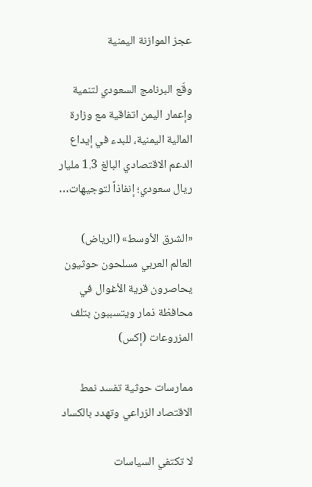عجز الموازنة اليمنية

وقّع البرنامج السعودي لتنمية وإعمار اليمن اتفاقية مع وزارة المالية اليمنية، للبدء في إيداع الدعم الاقتصادي البالغ 1.3 مليار ريال سعودي؛ إنفاذاً لتوجيهات…

«الشرق الأوسط» (الرياض)
العالم العربي مسلحون حوثيون يحاصرون قرية الأغوال في محافظة ذمار ويتسببون بتلف المزروعات (إكس)

ممارسات حوثية تفسد نمط الاقتصاد الزراعي وتهدد بالكساد

لا تكتفي السياسات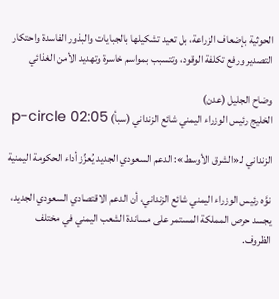الحوثية بإضعاف الزراعة، بل تعيد تشكيلها بالجبايات والبذور الفاسدة واحتكار التصدير ورفع تكلفة الوقود، وتتسبب بمواسم خاسرة وتهديد الأمن الغذائي

وضاح الجليل (عدن)
الخليج رئيس الوزراء اليمني شائع الزنداني (سبأ) p-circle 02:05

الزنداني لـ«الشرق الأوسط»: الدعم السعودي الجديد يُعزِّز أداء الحكومة اليمنية

نوَّه رئيس الوزراء اليمني شائع الزنداني، أن الدعم الاقتصادي السعودي الجديد، يجسد حرص المملكة المستمر على مساندة الشعب اليمني في مختلف الظروف.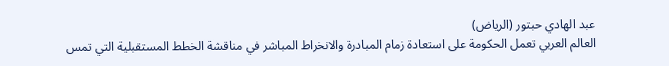عبد الهادي حبتور (الرياض)
العالم العربي تعمل الحكومة على استعادة زمام المبادرة والانخراط المباشر في مناقشة الخطط المستقبلية التي تمس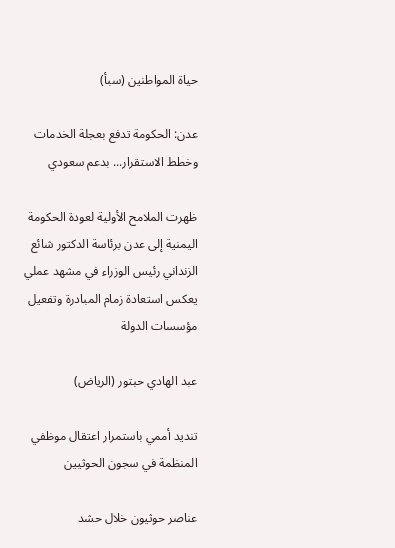حياة المواطنين (سبأ)

عدن: الحكومة تدفع بعجلة الخدمات وخطط الاستقرار... بدعم سعودي

ظهرت الملامح الأولية لعودة الحكومة اليمنية إلى عدن برئاسة الدكتور شائع الزنداني رئيس الوزراء في مشهد عملي يعكس استعادة زمام المبادرة وتفعيل مؤسسات الدولة

عبد الهادي حبتور (الرياض)

تنديد أممي باستمرار اعتقال موظفي المنظمة في سجون الحوثيين

عناصر حوثيون خلال حشد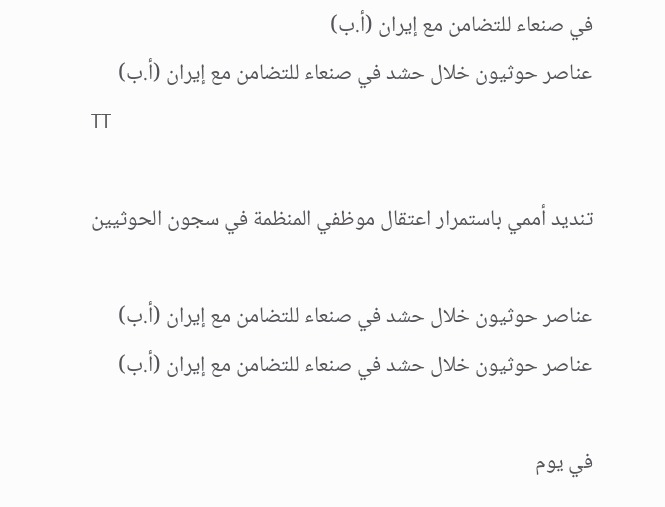في صنعاء للتضامن مع إيران (أ.ب)
عناصر حوثيون خلال حشد في صنعاء للتضامن مع إيران (أ.ب)
TT

تنديد أممي باستمرار اعتقال موظفي المنظمة في سجون الحوثيين

عناصر حوثيون خلال حشد في صنعاء للتضامن مع إيران (أ.ب)
عناصر حوثيون خلال حشد في صنعاء للتضامن مع إيران (أ.ب)

في يوم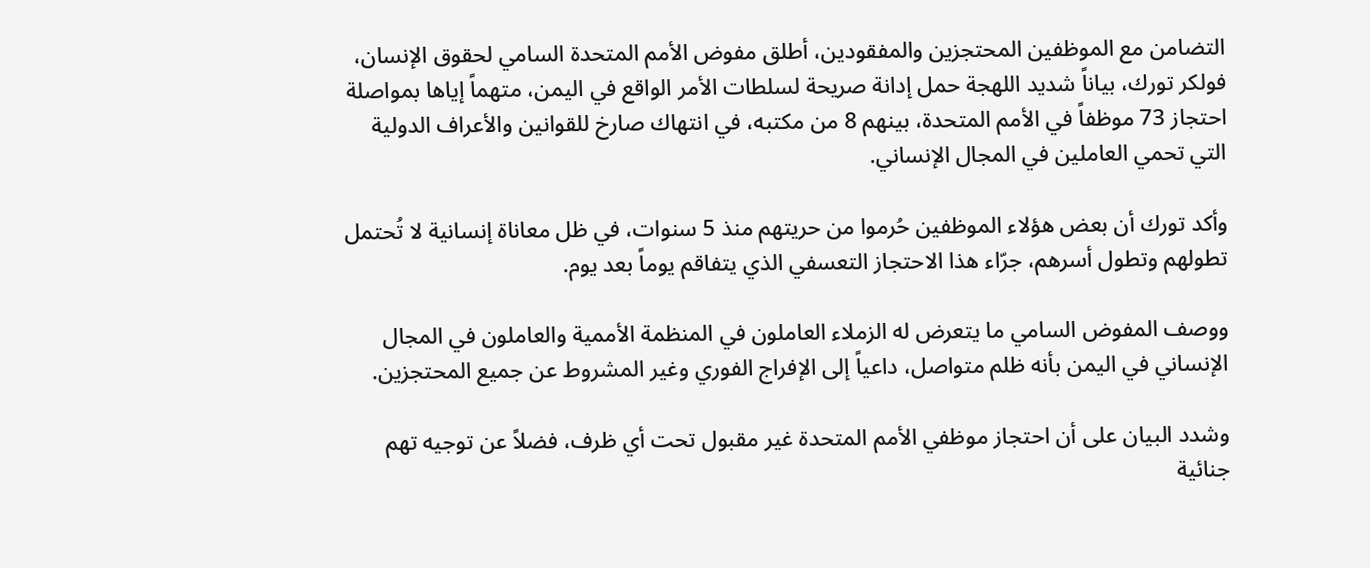التضامن مع الموظفين المحتجزين والمفقودين، أطلق مفوض الأمم المتحدة السامي لحقوق الإنسان، فولكر تورك، بياناً شديد اللهجة حمل إدانة صريحة لسلطات الأمر الواقع في اليمن، متهماً إياها بمواصلة احتجاز 73 موظفاً في الأمم المتحدة، بينهم 8 من مكتبه، في انتهاك صارخ للقوانين والأعراف الدولية التي تحمي العاملين في المجال الإنساني.

وأكد تورك أن بعض هؤلاء الموظفين حُرموا من حريتهم منذ 5 سنوات، في ظل معاناة إنسانية لا تُحتمل تطولهم وتطول أسرهم، جرّاء هذا الاحتجاز التعسفي الذي يتفاقم يوماً بعد يوم.

ووصف المفوض السامي ما يتعرض له الزملاء العاملون في المنظمة الأممية والعاملون في المجال الإنساني في اليمن بأنه ظلم متواصل، داعياً إلى الإفراج الفوري وغير المشروط عن جميع المحتجزين.

وشدد البيان على أن احتجاز موظفي الأمم المتحدة غير مقبول تحت أي ظرف، فضلاً عن توجيه تهم جنائية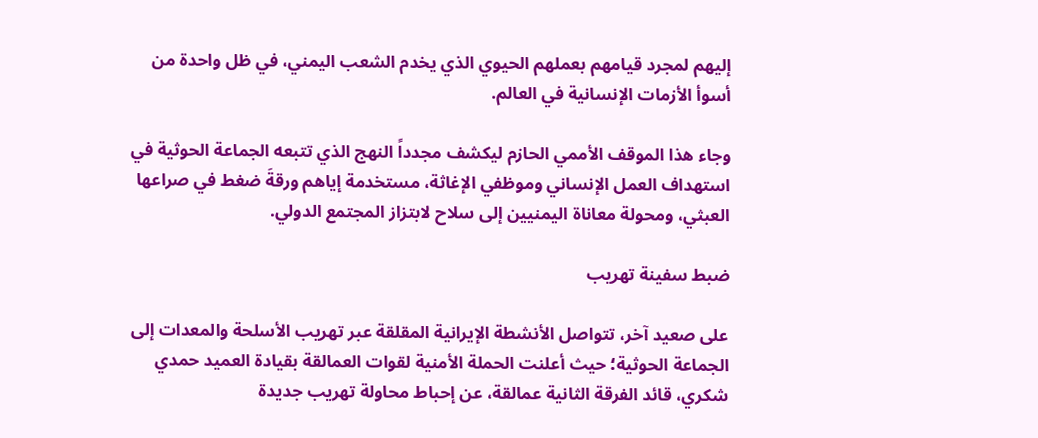إليهم لمجرد قيامهم بعملهم الحيوي الذي يخدم الشعب اليمني، في ظل واحدة من أسوأ الأزمات الإنسانية في العالم.

وجاء هذا الموقف الأممي الحازم ليكشف مجدداً النهج الذي تتبعه الجماعة الحوثية في استهداف العمل الإنساني وموظفي الإغاثة، مستخدمة إياهم ورقةَ ضغط في صراعها العبثي، ومحولة معاناة اليمنيين إلى سلاح لابتزاز المجتمع الدولي.

ضبط سفينة تهريب

على صعيد آخر، تتواصل الأنشطة الإيرانية المقلقة عبر تهريب الأسلحة والمعدات إلى الجماعة الحوثية؛ حيث أعلنت الحملة الأمنية لقوات العمالقة بقيادة العميد حمدي شكري، قائد الفرقة الثانية عمالقة، عن إحباط محاولة تهريب جديدة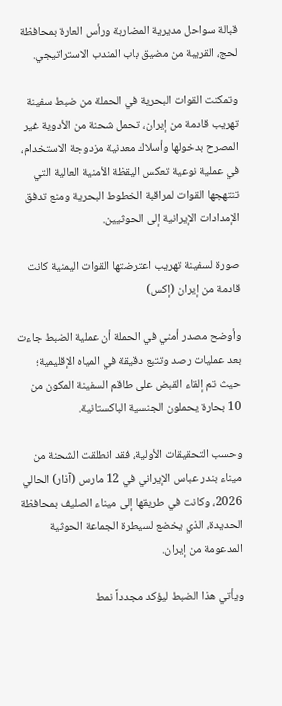قبالة سواحل مديرية المضاربة ورأس العارة بمحافظة لحج، القريبة من مضيق باب المندب الاستراتيجي.

وتمكنت القوات البحرية في الحملة من ضبط سفينة تهريب قادمة من إيران، تحمل شحنة من الأدوية غير المصرح بدخولها وأسلاك معدنية مزدوجة الاستخدام، في عملية نوعية تعكس اليقظة الأمنية العالية التي تنتهجها القوات لمراقبة الخطوط البحرية ومنع تدفق الإمدادات الإيرانية إلى الحوثيين.

صورة لسفينة تهريب اعترضتها القوات اليمنية كانت قادمة من إيران (إكس)

وأوضح مصدر أمني في الحملة أن عملية الضبط جاءت بعد عمليات رصد وتتبع دقيقة في المياه الإقليمية؛ حيث تم إلقاء القبض على طاقم السفينة المكون من 10 بحارة يحملون الجنسية الباكستانية.

وحسب التحقيقات الأولية، فقد انطلقت الشحنة من ميناء بندر عباس الإيراني في 12 مارس (آذار) الحالي 2026، وكانت في طريقها إلى ميناء الصليف بمحافظة الحديدة، الذي يخضع لسيطرة الجماعة الحوثية المدعومة من إيران.

ويأتي هذا الضبط ليؤكد مجدداً نمط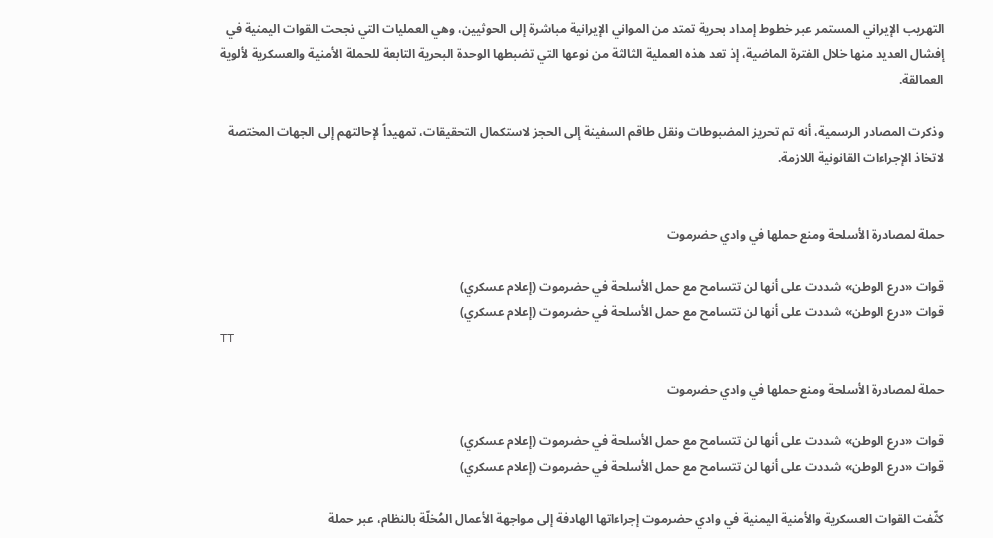التهريب الإيراني المستمر عبر خطوط إمداد بحرية تمتد من المواني الإيرانية مباشرة إلى الحوثيين، وهي العمليات التي نجحت القوات اليمنية في إفشال العديد منها خلال الفترة الماضية، إذ تعد هذه العملية الثالثة من نوعها التي تضبطها الوحدة البحرية التابعة للحملة الأمنية والعسكرية لألوية العمالقة.

وذكرت المصادر الرسمية، أنه تم تحريز المضبوطات ونقل طاقم السفينة إلى الحجز لاستكمال التحقيقات، تمهيداً لإحالتهم إلى الجهات المختصة لاتخاذ الإجراءات القانونية اللازمة.


حملة لمصادرة الأسلحة ومنع حملها في وادي حضرموت

قوات «درع الوطن» شددت على أنها لن تتسامح مع حمل الأسلحة في حضرموت (إعلام عسكري)
قوات «درع الوطن» شددت على أنها لن تتسامح مع حمل الأسلحة في حضرموت (إعلام عسكري)
TT

حملة لمصادرة الأسلحة ومنع حملها في وادي حضرموت

قوات «درع الوطن» شددت على أنها لن تتسامح مع حمل الأسلحة في حضرموت (إعلام عسكري)
قوات «درع الوطن» شددت على أنها لن تتسامح مع حمل الأسلحة في حضرموت (إعلام عسكري)

كثّفت القوات العسكرية والأمنية اليمنية في وادي حضرموت إجراءاتها الهادفة إلى مواجهة الأعمال المُخلّة بالنظام، عبر حملة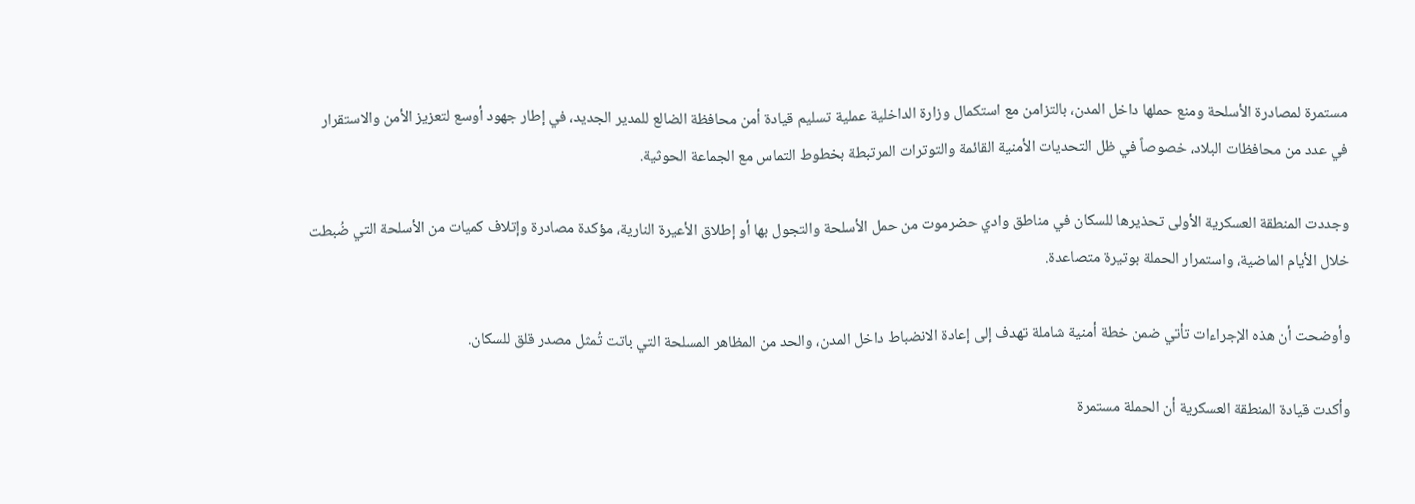مستمرة لمصادرة الأسلحة ومنع حملها داخل المدن، بالتزامن مع استكمال وزارة الداخلية عملية تسليم قيادة أمن محافظة الضالع للمدير الجديد، في إطار جهود أوسع لتعزيز الأمن والاستقرار في عدد من محافظات البلاد، خصوصاً في ظل التحديات الأمنية القائمة والتوترات المرتبطة بخطوط التماس مع الجماعة الحوثية.

وجددت المنطقة العسكرية الأولى تحذيرها للسكان في مناطق وادي حضرموت من حمل الأسلحة والتجول بها أو إطلاق الأعيرة النارية، مؤكدة مصادرة وإتلاف كميات من الأسلحة التي ضُبطت خلال الأيام الماضية، واستمرار الحملة بوتيرة متصاعدة.

وأوضحت أن هذه الإجراءات تأتي ضمن خطة أمنية شاملة تهدف إلى إعادة الانضباط داخل المدن، والحد من المظاهر المسلحة التي باتت تُمثل مصدر قلق للسكان.

وأكدت قيادة المنطقة العسكرية أن الحملة مستمرة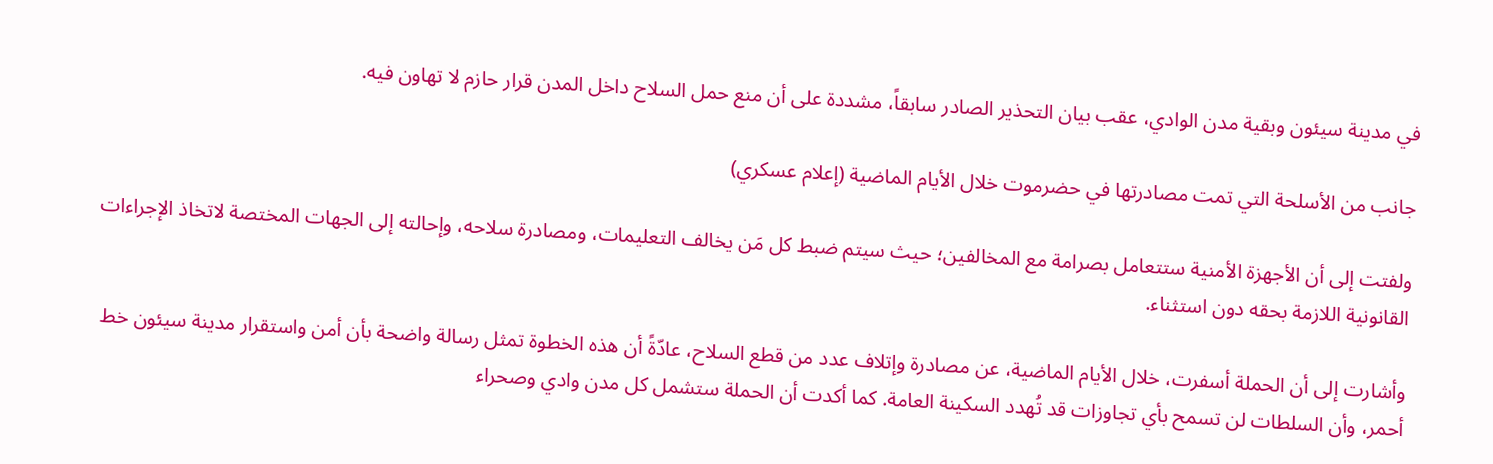في مدينة سيئون وبقية مدن الوادي، عقب بيان التحذير الصادر سابقاً، مشددة على أن منع حمل السلاح داخل المدن قرار حازم لا تهاون فيه.

جانب من الأسلحة التي تمت مصادرتها في حضرموت خلال الأيام الماضية (إعلام عسكري)

ولفتت إلى أن الأجهزة الأمنية ستتعامل بصرامة مع المخالفين؛ حيث سيتم ضبط كل مَن يخالف التعليمات، ومصادرة سلاحه، وإحالته إلى الجهات المختصة لاتخاذ الإجراءات القانونية اللازمة بحقه دون استثناء.

وأشارت إلى أن الحملة أسفرت، خلال الأيام الماضية، عن مصادرة وإتلاف عدد من قطع السلاح، عادّةً أن هذه الخطوة تمثل رسالة واضحة بأن أمن واستقرار مدينة سيئون خط أحمر، وأن السلطات لن تسمح بأي تجاوزات قد تُهدد السكينة العامة. كما أكدت أن الحملة ستشمل كل مدن وادي وصحراء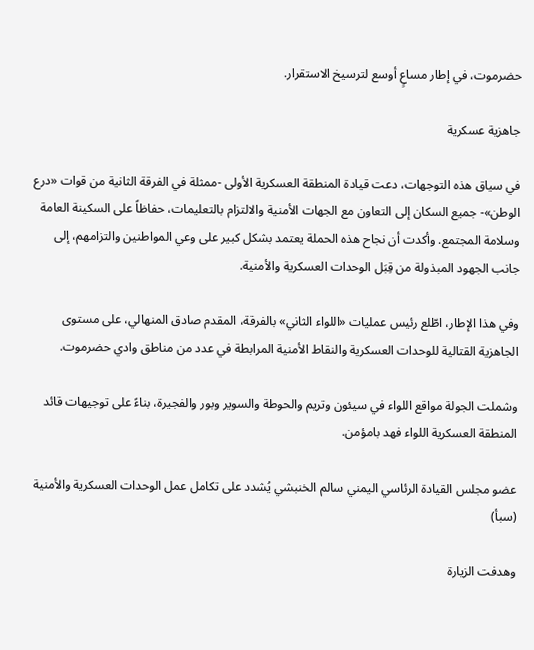حضرموت، في إطار مساعٍ أوسع لترسيخ الاستقرار.

جاهزية عسكرية

في سياق هذه التوجهات، دعت قيادة المنطقة العسكرية الأولى -ممثلة في الفرقة الثانية من قوات «درع الوطن»- جميع السكان إلى التعاون مع الجهات الأمنية والالتزام بالتعليمات، حفاظاً على السكينة العامة وسلامة المجتمع. وأكدت أن نجاح هذه الحملة يعتمد بشكل كبير على وعي المواطنين والتزامهم، إلى جانب الجهود المبذولة من قِبَل الوحدات العسكرية والأمنية.

وفي هذا الإطار، اطّلع رئيس عمليات «اللواء الثاني» بالفرقة، المقدم صادق المنهالي، على مستوى الجاهزية القتالية للوحدات العسكرية والنقاط الأمنية المرابطة في عدد من مناطق وادي حضرموت.

وشملت الجولة مواقع اللواء في سيئون وتريم والحوطة والسوير وبور والفجيرة، بناءً على توجيهات قائد المنطقة العسكرية اللواء فهد بامؤمن.

عضو مجلس القيادة الرئاسي اليمني سالم الخنبشي يُشدد على تكامل عمل الوحدات العسكرية والأمنية (سبأ)

وهدفت الزيارة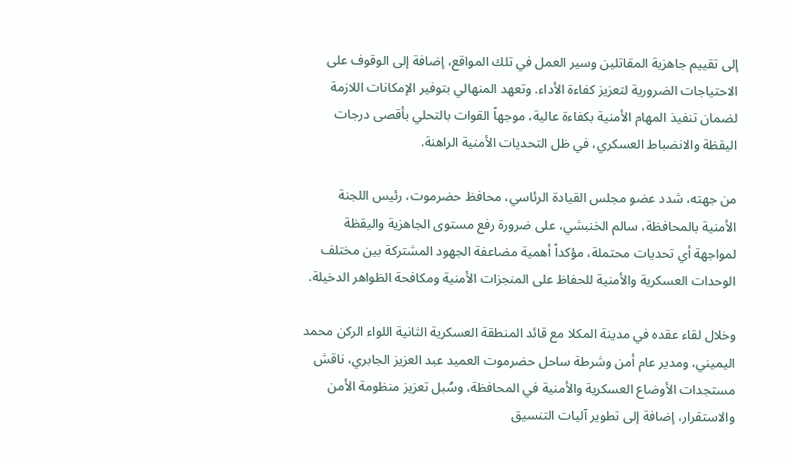إلى تقييم جاهزية المقاتلين وسير العمل في تلك المواقع، إضافة إلى الوقوف على الاحتياجات الضرورية لتعزيز كفاءة الأداء. وتعهد المنهالي بتوفير الإمكانات اللازمة لضمان تنفيذ المهام الأمنية بكفاءة عالية، موجهاً القوات بالتحلي بأقصى درجات اليقظة والانضباط العسكري، في ظل التحديات الأمنية الراهنة.

من جهته، شدد عضو مجلس القيادة الرئاسي، محافظ حضرموت، رئيس اللجنة الأمنية بالمحافظة، سالم الخنبشي، على ضرورة رفع مستوى الجاهزية واليقظة لمواجهة أي تحديات محتملة، مؤكداً أهمية مضاعفة الجهود المشتركة بين مختلف الوحدات العسكرية والأمنية للحفاظ على المنجزات الأمنية ومكافحة الظواهر الدخيلة.

وخلال لقاء عقده في مدينة المكلا مع قائد المنطقة العسكرية الثانية اللواء الركن محمد اليميني، ومدير عام أمن وشرطة ساحل حضرموت العميد عبد العزيز الجابري، ناقش مستجدات الأوضاع العسكرية والأمنية في المحافظة، وسُبل تعزيز منظومة الأمن والاستقرار، إضافة إلى تطوير آليات التنسيق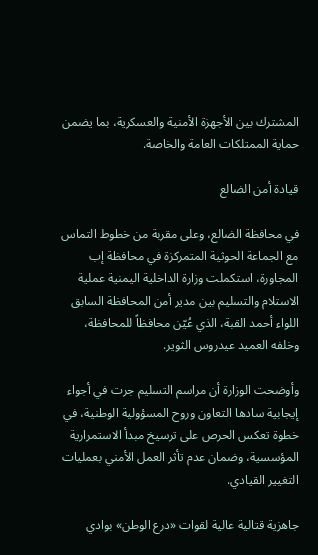المشترك بين الأجهزة الأمنية والعسكرية، بما يضمن حماية الممتلكات العامة والخاصة.

قيادة أمن الضالع

في محافظة الضالع، وعلى مقربة من خطوط التماس مع الجماعة الحوثية المتمركزة في محافظة إب المجاورة، استكملت وزارة الداخلية اليمنية عملية الاستلام والتسليم بين مدير أمن المحافظة السابق اللواء أحمد القبة، الذي عُيّن محافظاً للمحافظة، وخلفه العميد عيدروس الثوير.

وأوضحت الوزارة أن مراسم التسليم جرت في أجواء إيجابية سادها التعاون وروح المسؤولية الوطنية، في خطوة تعكس الحرص على ترسيخ مبدأ الاستمرارية المؤسسية، وضمان عدم تأثر العمل الأمني بعمليات التغيير القيادي.

جاهزية قتالية عالية لقوات «درع الوطن» بوادي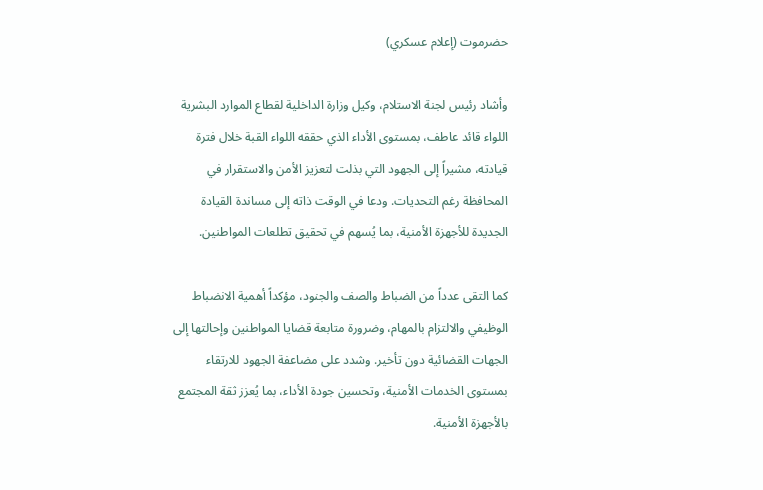حضرموت (إعلام عسكري)

وأشاد رئيس لجنة الاستلام، وكيل وزارة الداخلية لقطاع الموارد البشرية اللواء قائد عاطف، بمستوى الأداء الذي حققه اللواء القبة خلال فترة قيادته، مشيراً إلى الجهود التي بذلت لتعزيز الأمن والاستقرار في المحافظة رغم التحديات. ودعا في الوقت ذاته إلى مساندة القيادة الجديدة للأجهزة الأمنية، بما يُسهم في تحقيق تطلعات المواطنين.

كما التقى عدداً من الضباط والصف والجنود، مؤكداً أهمية الانضباط الوظيفي والالتزام بالمهام، وضرورة متابعة قضايا المواطنين وإحالتها إلى الجهات القضائية دون تأخير. وشدد على مضاعفة الجهود للارتقاء بمستوى الخدمات الأمنية، وتحسين جودة الأداء، بما يُعزز ثقة المجتمع بالأجهزة الأمنية.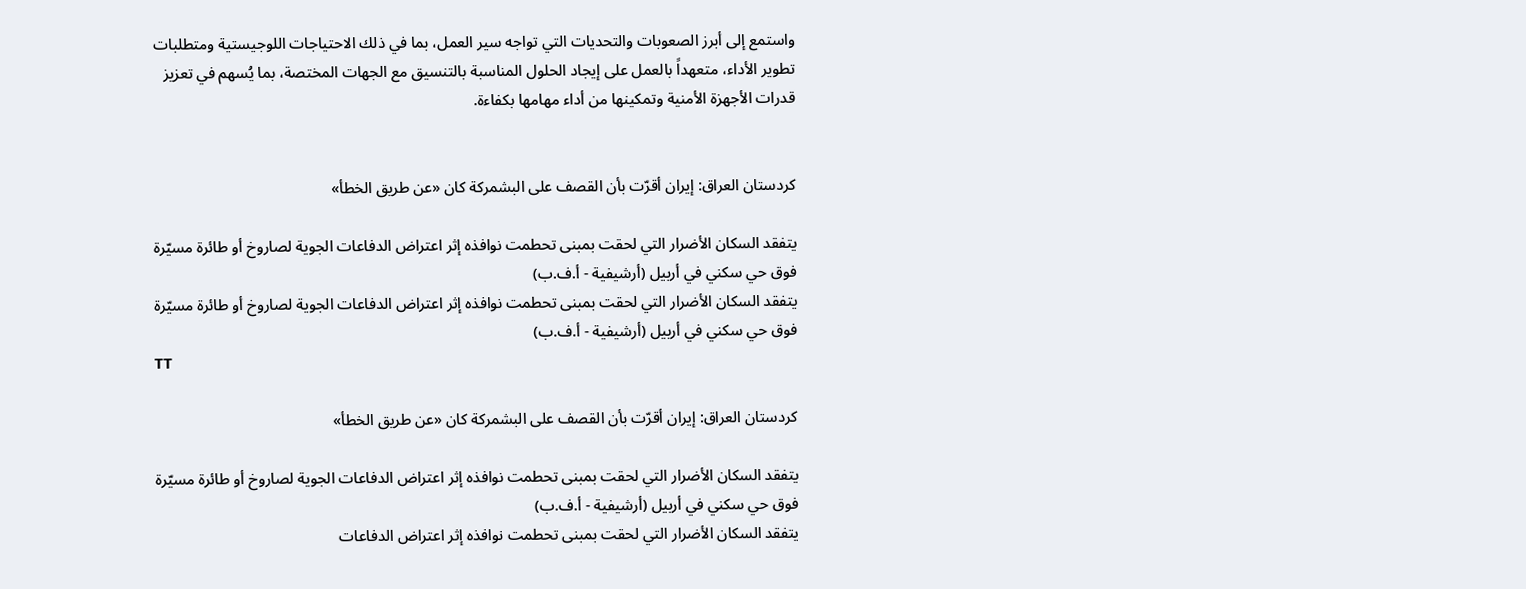واستمع إلى أبرز الصعوبات والتحديات التي تواجه سير العمل، بما في ذلك الاحتياجات اللوجيستية ومتطلبات تطوير الأداء، متعهداً بالعمل على إيجاد الحلول المناسبة بالتنسيق مع الجهات المختصة، بما يُسهم في تعزيز قدرات الأجهزة الأمنية وتمكينها من أداء مهامها بكفاءة.


كردستان العراق: إيران أقرّت بأن القصف على البشمركة كان «عن طريق الخطأ»

يتفقد السكان الأضرار التي لحقت بمبنى تحطمت نوافذه إثر اعتراض الدفاعات الجوية لصاروخ أو طائرة مسيّرة فوق حي سكني في أربيل (أرشيفية - أ.ف.ب)
يتفقد السكان الأضرار التي لحقت بمبنى تحطمت نوافذه إثر اعتراض الدفاعات الجوية لصاروخ أو طائرة مسيّرة فوق حي سكني في أربيل (أرشيفية - أ.ف.ب)
TT

كردستان العراق: إيران أقرّت بأن القصف على البشمركة كان «عن طريق الخطأ»

يتفقد السكان الأضرار التي لحقت بمبنى تحطمت نوافذه إثر اعتراض الدفاعات الجوية لصاروخ أو طائرة مسيّرة فوق حي سكني في أربيل (أرشيفية - أ.ف.ب)
يتفقد السكان الأضرار التي لحقت بمبنى تحطمت نوافذه إثر اعتراض الدفاعات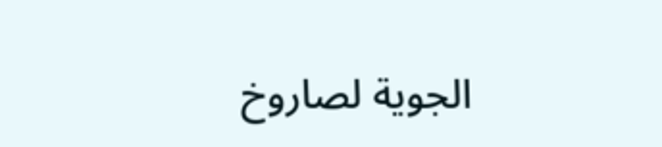الجوية لصاروخ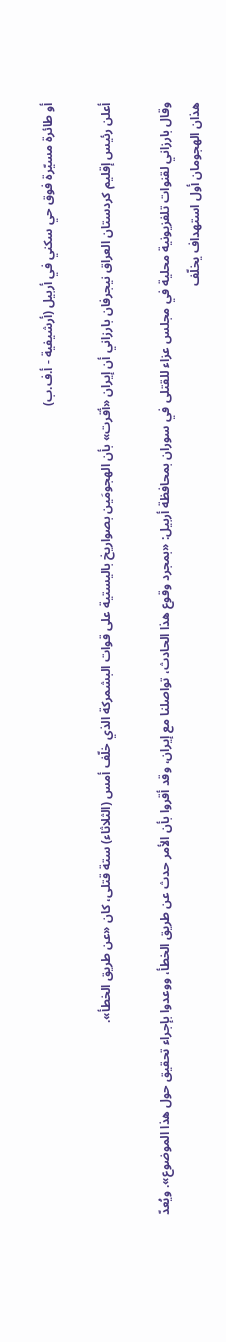أو طائرة مسيّرة فوق حي سكني في أربيل (أرشيفية - أ.ف.ب)

أعلن رئيس إقليم كردستان العراق نيجرفان بارزاني أن إيران «أقرت» بأن الهجومَين بصواريخ باليستية على قوات البشمركة الذي خلّف أمس (الثلاثاء) ستة قتلى، كان «عن طريق الخطأ».

وقال بارزاني لقنوات تلفزيونية محلية في مجلس عزاء للقتلى في سوران بمحافظة أربيل: «بمجرد وقوع هذا الحادث، تواصلنا مع إيران، وقد أقروا بأن الأمر حدث عن طريق الخطأ، ووعدوا بإجراء تحقيق حول هذا الموضوع». ويُعدّ هذان الهجومان أول استهداف يخلّف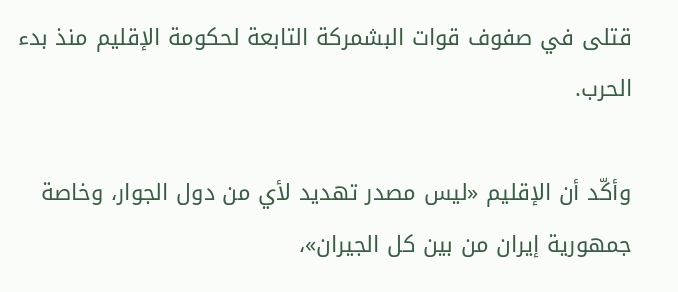قتلى في صفوف قوات البشمركة التابعة لحكومة الإقليم منذ بدء الحرب.

وأكّد أن الإقليم «ليس مصدر تهديد لأي من دول الجوار، وخاصة جمهورية إيران من بين كل الجيران»،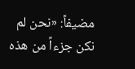مضيفاً: «نحن لم نكن جزءاً من هذه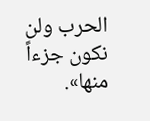الحرب ولن نكون جزءاً منها».